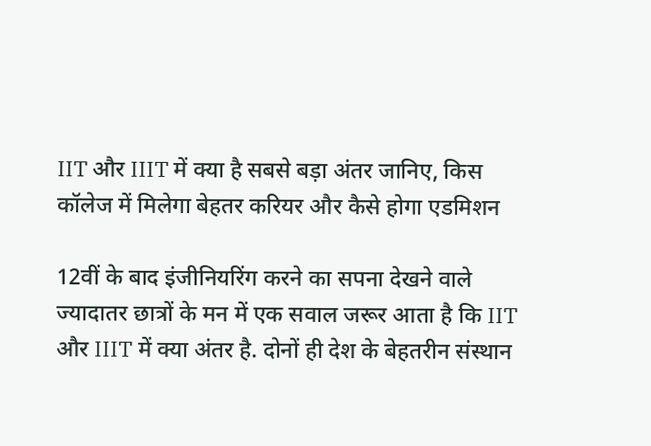IIT और IIIT में क्या है सबसे बड़ा अंतर जानिए, किस कॉलेज में मिलेगा बेहतर करियर और कैसे होगा एडमिशन

12वीं के बाद इंजीनियरिंग करने का सपना देखने वाले ज्यादातर छात्रों के मन में एक सवाल जरूर आता है कि IIT और IIIT में क्या अंतर है. दोनों ही देश के बेहतरीन संस्थान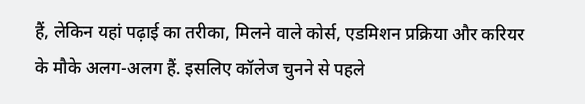हैं, लेकिन यहां पढ़ाई का तरीका, मिलने वाले कोर्स, एडमिशन प्रक्रिया और करियर के मौके अलग-अलग हैं. इसलिए कॉलेज चुनने से पहले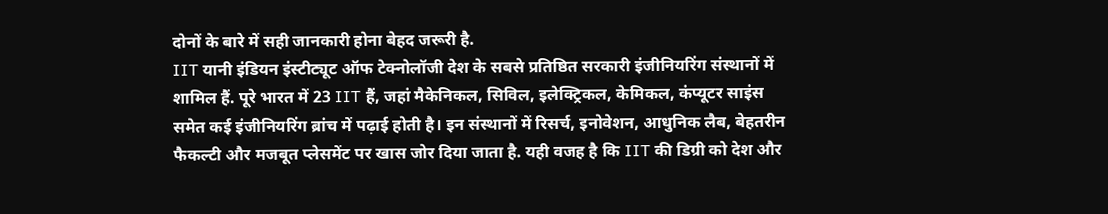दोनों के बारे में सही जानकारी होना बेहद जरूरी है.
IIT यानी इंडियन इंस्टीट्यूट ऑफ टेक्नोलॉजी देश के सबसे प्रतिष्ठित सरकारी इंजीनियरिंग संस्थानों में शामिल हैं. पूरे भारत में 23 IIT हैं, जहां मैकेनिकल, सिविल, इलेक्ट्रिकल, केमिकल, कंप्यूटर साइंस समेत कई इंजीनियरिंग ब्रांच में पढ़ाई होती है। इन संस्थानों में रिसर्च, इनोवेशन, आधुनिक लैब, बेहतरीन फैकल्टी और मजबूत प्लेसमेंट पर खास जोर दिया जाता है. यही वजह है कि IIT की डिग्री को देश और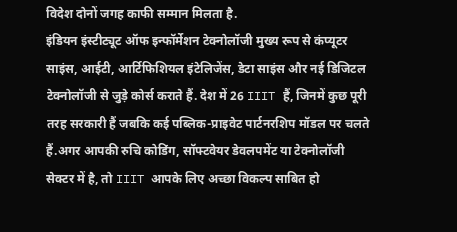विदेश दोनों जगह काफी सम्मान मिलता है.
इंडियन इंस्टीट्यूट ऑफ इन्फॉर्मेशन टेक्नोलॉजी मुख्य रूप से कंप्यूटर साइंस, आईटी, आर्टिफिशियल इंटेलिजेंस, डेटा साइंस और नई डिजिटल टेक्नोलॉजी से जुड़े कोर्स कराते हैं. देश में 26 IIIT हैं, जिनमें कुछ पूरी तरह सरकारी हैं जबकि कई पब्लिक-प्राइवेट पार्टनरशिप मॉडल पर चलते हैं.अगर आपकी रुचि कोडिंग, सॉफ्टवेयर डेवलपमेंट या टेक्नोलॉजी सेक्टर में है, तो IIIT आपके लिए अच्छा विकल्प साबित हो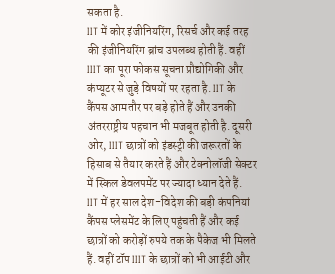सकता है.
IIT में कोर इंजीनियरिंग, रिसर्च और कई तरह की इंजीनियरिंग ब्रांच उपलब्ध होती हैं. वहीं IIIT का पूरा फोकस सूचना प्रौद्योगिकी और कंप्यूटर से जुड़े विषयों पर रहता है. IIT के कैंपस आमतौर पर बड़े होते हैं और उनकी अंतरराष्ट्रीय पहचान भी मजबूत होती है. दूसरी ओर, IIIT छात्रों को इंडस्ट्री की जरूरतों के हिसाब से तैयार करते हैं और टेक्नोलॉजी सेक्टर में स्किल डेवलपमेंट पर ज्यादा ध्यान देते हैं.
IIT में हर साल देश-विदेश की बड़ी कंपनियां कैंपस प्लेसमेंट के लिए पहुंचती हैं और कई छात्रों को करोड़ों रुपये तक के पैकेज भी मिलते हैं. वहीं टॉप IIIT के छात्रों को भी आईटी और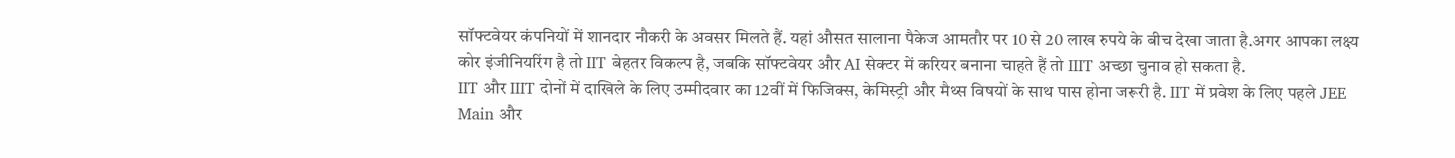सॉफ्टवेयर कंपनियों में शानदार नौकरी के अवसर मिलते हैं. यहां औसत सालाना पैकेज आमतौर पर 10 से 20 लाख रुपये के बीच देखा जाता है.अगर आपका लक्ष्य कोर इंजीनियरिंग है तो IIT बेहतर विकल्प है, जबकि सॉफ्टवेयर और AI सेक्टर में करियर बनाना चाहते हैं तो IIIT अच्छा चुनाव हो सकता है.
IIT और IIIT दोनों में दाखिले के लिए उम्मीदवार का 12वीं में फिजिक्स, केमिस्ट्री और मैथ्स विषयों के साथ पास होना जरूरी है. IIT में प्रवेश के लिए पहले JEE Main और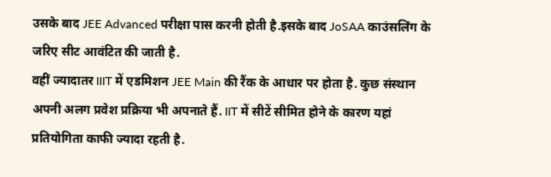उसके बाद JEE Advanced परीक्षा पास करनी होती है.इसके बाद JoSAA काउंसलिंग के जरिए सीट आवंटित की जाती है.
वहीं ज्यादातर IIIT में एडमिशन JEE Main की रैंक के आधार पर होता है. कुछ संस्थान अपनी अलग प्रवेश प्रक्रिया भी अपनाते हैं. IIT में सीटें सीमित होने के कारण यहां प्रतियोगिता काफी ज्यादा रहती है.